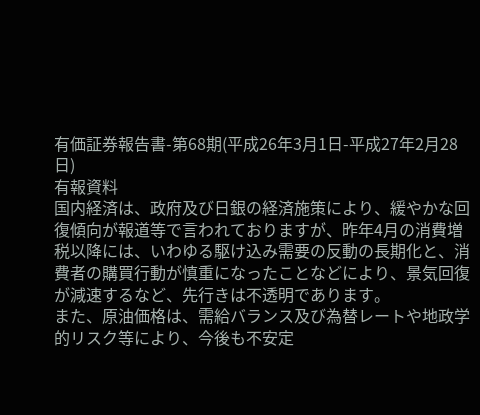有価証券報告書-第68期(平成26年3月1日-平成27年2月28日)
有報資料
国内経済は、政府及び日銀の経済施策により、緩やかな回復傾向が報道等で言われておりますが、昨年4月の消費増税以降には、いわゆる駆け込み需要の反動の長期化と、消費者の購買行動が慎重になったことなどにより、景気回復が減速するなど、先行きは不透明であります。
また、原油価格は、需給バランス及び為替レートや地政学的リスク等により、今後も不安定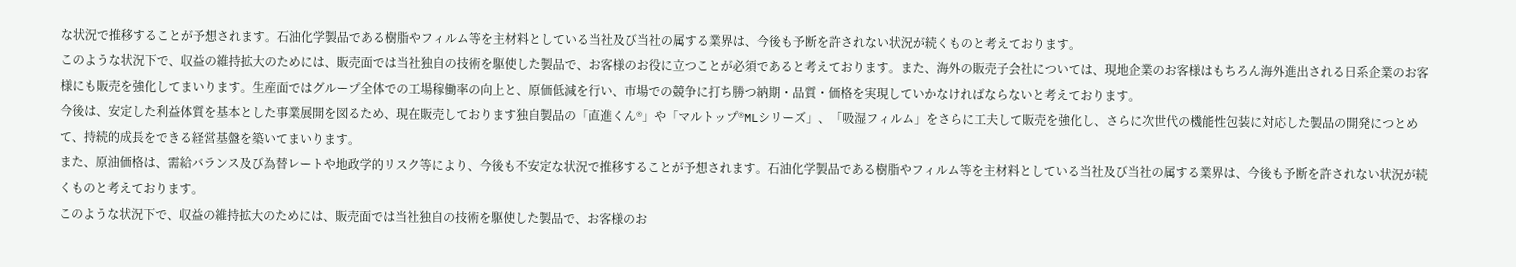な状況で推移することが予想されます。石油化学製品である樹脂やフィルム等を主材料としている当社及び当社の属する業界は、今後も予断を許されない状況が続くものと考えております。
このような状況下で、収益の維持拡大のためには、販売面では当社独自の技術を駆使した製品で、お客様のお役に立つことが必須であると考えております。また、海外の販売子会社については、現地企業のお客様はもちろん海外進出される日系企業のお客様にも販売を強化してまいります。生産面ではグループ全体での工場稼働率の向上と、原価低減を行い、市場での競争に打ち勝つ納期・品質・価格を実現していかなければならないと考えております。
今後は、安定した利益体質を基本とした事業展開を図るため、現在販売しております独自製品の「直進くん®」や「マルトップ®MLシリーズ」、「吸湿フィルム」をさらに工夫して販売を強化し、さらに次世代の機能性包装に対応した製品の開発につとめて、持続的成長をできる経営基盤を築いてまいります。
また、原油価格は、需給バランス及び為替レートや地政学的リスク等により、今後も不安定な状況で推移することが予想されます。石油化学製品である樹脂やフィルム等を主材料としている当社及び当社の属する業界は、今後も予断を許されない状況が続くものと考えております。
このような状況下で、収益の維持拡大のためには、販売面では当社独自の技術を駆使した製品で、お客様のお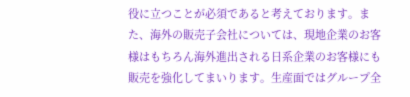役に立つことが必須であると考えております。また、海外の販売子会社については、現地企業のお客様はもちろん海外進出される日系企業のお客様にも販売を強化してまいります。生産面ではグループ全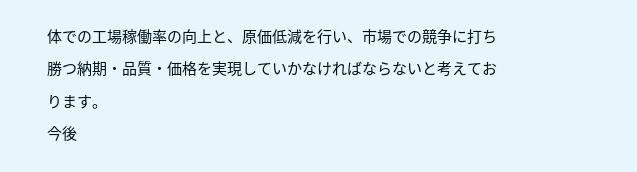体での工場稼働率の向上と、原価低減を行い、市場での競争に打ち勝つ納期・品質・価格を実現していかなければならないと考えております。
今後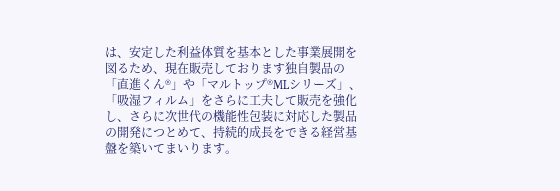は、安定した利益体質を基本とした事業展開を図るため、現在販売しております独自製品の「直進くん®」や「マルトップ®MLシリーズ」、「吸湿フィルム」をさらに工夫して販売を強化し、さらに次世代の機能性包装に対応した製品の開発につとめて、持続的成長をできる経営基盤を築いてまいります。